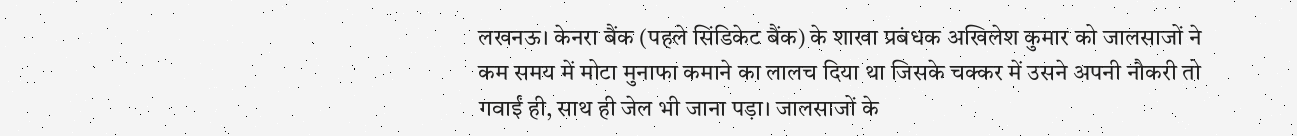लखनऊ। केनरा बैंक (पहले सिंडिकेट बैंक) के शाखा प्रबंधक अखिलेश कुमार को जालसाजों ने कम समय में मोटा मुनाफा कमाने का लालच दिया था जिसके चक्कर में उसने अपनी नौकरी तो गवाईं ही, साथ ही जेल भी जाना पड़ा। जालसाजों के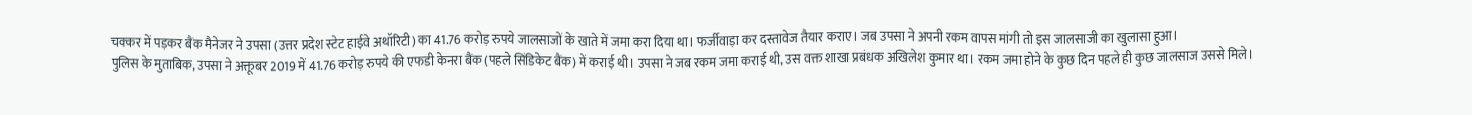चक्कर में पड़कर बैंक मैनेजर ने उपसा (उत्तर प्रदेश स्टेट हाईवे अथॉरिटी) का 41.76 करोड़ रुपये जालसाजों के खाते में जमा करा दिया था। फर्जीवाड़ा कर दस्तावेज तैयार कराए। जब उपसा ने अपनी रकम वापस मांगी तो इस जालसाजी का खुलासा हुआ।
पुलिस के मुताबिक, उपसा ने अक्तूबर 2019 में 41.76 करोड़ रुपये की एफडी केनरा बैंक (पहले सिंडिकेट बैंक) में कराई थी। उपसा ने जब रकम जमा कराई थी, उस वक्त शाखा प्रबंधक अखिलेश कुमार था। रकम जमा होने के कुछ दिन पहले ही कुछ जालसाज उससे मिले।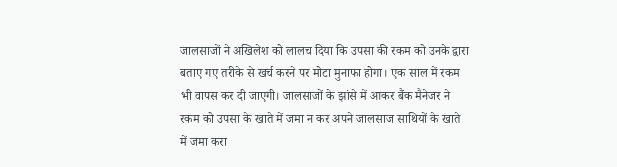जालसाजों ने अखिलेश को लालच दिया कि उपसा की रकम को उनके द्वारा बताए गए तरीके से खर्च करने पर मोटा मुनाफा होगा। एक साल में रकम भी वापस कर दी जाएगी। जालसाजों के झांसे में आकर बैंक मैनेजर ने रकम को उपसा के खाते में जमा न कर अपने जालसाज साथियों के खाते में जमा करा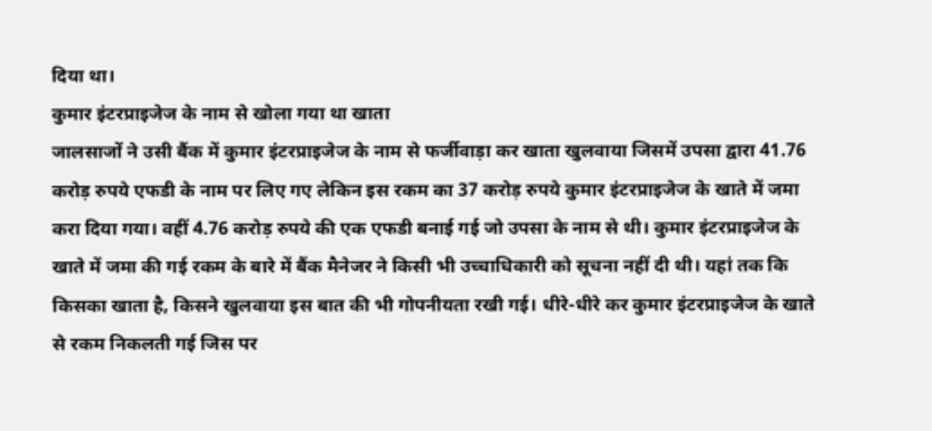दिया था।
कुमार इंटरप्राइजेज के नाम से खोला गया था खाता
जालसाजों ने उसी बैंक में कुमार इंटरप्राइजेज के नाम से फर्जीवाड़ा कर खाता खुलवाया जिसमें उपसा द्वारा 41.76 करोड़ रुपये एफडी के नाम पर लिए गए लेकिन इस रकम का 37 करोड़ रुपये कुमार इंटरप्राइजेज के खाते में जमा करा दिया गया। वहीं 4.76 करोड़ रुपये की एक एफडी बनाई गई जो उपसा के नाम से थी। कुमार इंटरप्राइजेज के खाते में जमा की गई रकम के बारे में बैंक मैनेजर ने किसी भी उच्चाधिकारी को सूचना नहीं दी थी। यहां तक कि किसका खाता है, किसने खुलवाया इस बात की भी गोपनीयता रखी गई। धीरे-धीरे कर कुमार इंटरप्राइजेज के खाते से रकम निकलती गई जिस पर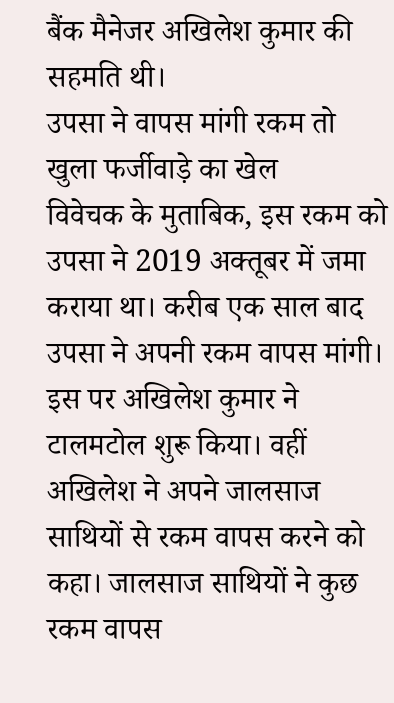बैंक मैनेजर अखिलेश कुमार की सहमति थी।
उपसा ने वापस मांगी रकम तो खुला फर्जीवाड़े का खेल
विवेचक के मुताबिक, इस रकम को उपसा ने 2019 अक्तूबर में जमा कराया था। करीब एक साल बाद उपसा ने अपनी रकम वापस मांगी। इस पर अखिलेश कुमार ने टालमटोल शुरू किया। वहीं अखिलेश ने अपने जालसाज साथियों से रकम वापस करने को कहा। जालसाज साथियों ने कुछ रकम वापस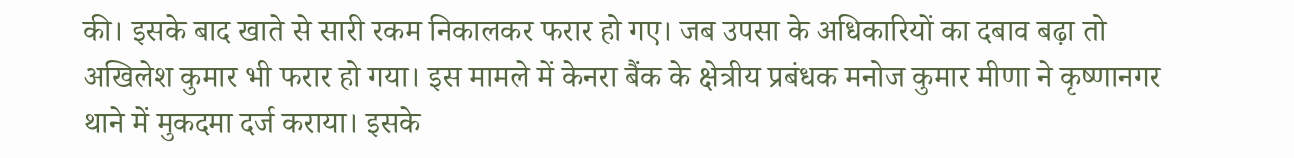की। इसके बाद खाते से सारी रकम निकालकर फरार हो गए। जब उपसा के अधिकारियों का दबाव बढ़ा तो अखिलेश कुमार भी फरार हो गया। इस मामले में केनरा बैंक के क्षेत्रीय प्रबंधक मनोज कुमार मीणा ने कृष्णानगर थाने में मुकदमा दर्ज कराया। इसके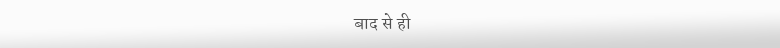बाद से ही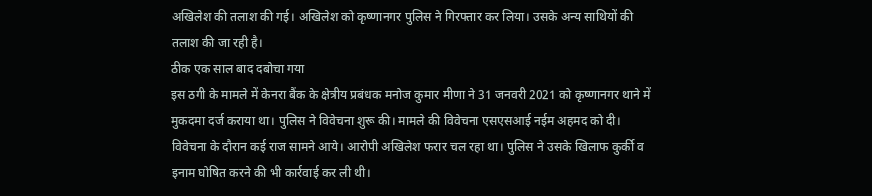अखिलेश की तलाश की गई। अखिलेश को कृष्णानगर पुलिस ने गिरफ्तार कर लिया। उसके अन्य साथियों की तलाश की जा रही है।
ठीक एक साल बाद दबोचा गया
इस ठगी के मामले में केनरा बैंक के क्षेत्रीय प्रबंधक मनोज कुमार मीणा ने 31 जनवरी 2021 को कृष्णानगर थाने में मुकदमा दर्ज कराया था। पुलिस ने विवेचना शुरू की। मामले की विवेचना एसएसआई नईम अहमद को दी। विवेचना के दौरान कई राज सामने आये। आरोपी अखिलेश फरार चल रहा था। पुलिस ने उसके खिलाफ कुर्की व इनाम घोषित करने की भी कार्रवाई कर ली थी।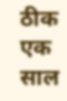ठीक एक साल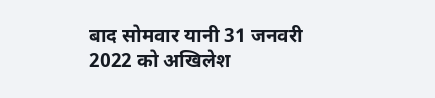बाद सोमवार यानी 31 जनवरी 2022 को अखिलेश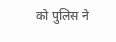को पुलिस ने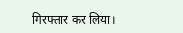गिरफ्तार कर लिया।